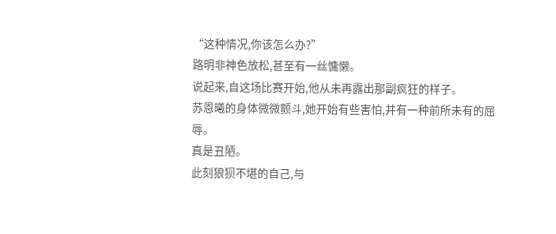“这种情况,你该怎么办?”
路明非神色放松,甚至有一丝慵懒。
说起来,自这场比赛开始,他从未再露出那副疯狂的样子。
苏恩曦的身体微微颤斗,她开始有些害怕,并有一种前所未有的屈辱。
真是丑陋。
此刻狼狈不堪的自己,与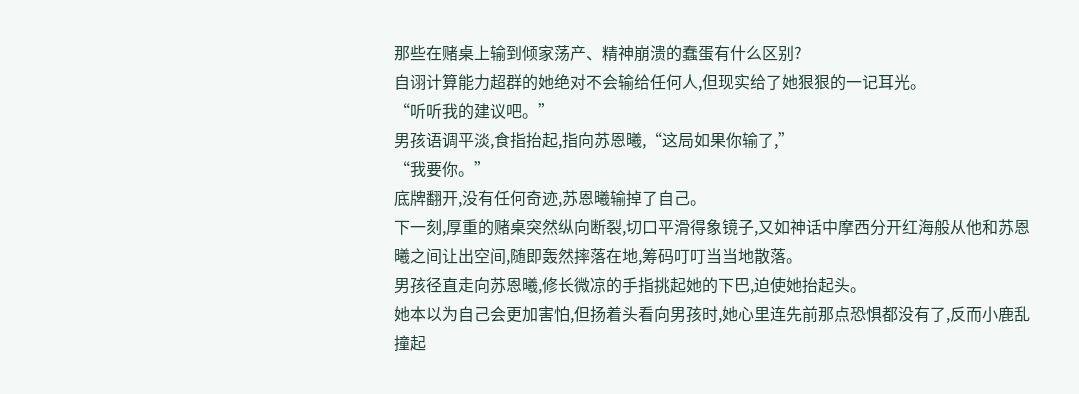那些在赌桌上输到倾家荡产、精神崩溃的蠢蛋有什么区别?
自诩计算能力超群的她绝对不会输给任何人,但现实给了她狠狠的一记耳光。
“听听我的建议吧。”
男孩语调平淡,食指抬起,指向苏恩曦,“这局如果你输了,”
“我要你。”
底牌翻开,没有任何奇迹,苏恩曦输掉了自己。
下一刻,厚重的赌桌突然纵向断裂,切口平滑得象镜子,又如神话中摩西分开红海般从他和苏恩曦之间让出空间,随即轰然摔落在地,筹码叮叮当当地散落。
男孩径直走向苏恩曦,修长微凉的手指挑起她的下巴,迫使她抬起头。
她本以为自己会更加害怕,但扬着头看向男孩时,她心里连先前那点恐惧都没有了,反而小鹿乱撞起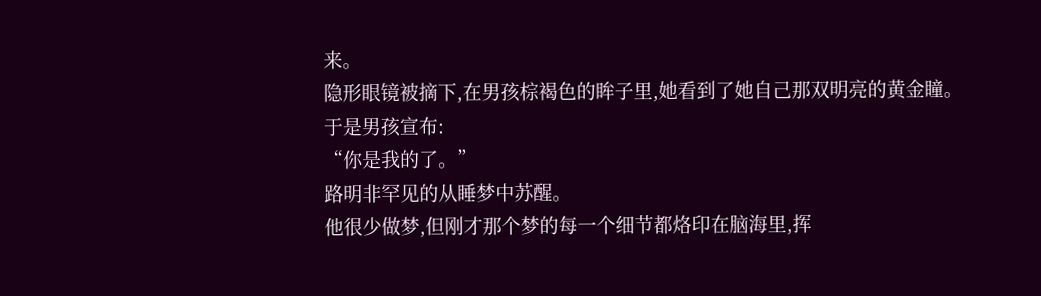来。
隐形眼镜被摘下,在男孩棕褐色的眸子里,她看到了她自己那双明亮的黄金瞳。
于是男孩宣布:
“你是我的了。”
路明非罕见的从睡梦中苏醒。
他很少做梦,但刚才那个梦的每一个细节都烙印在脑海里,挥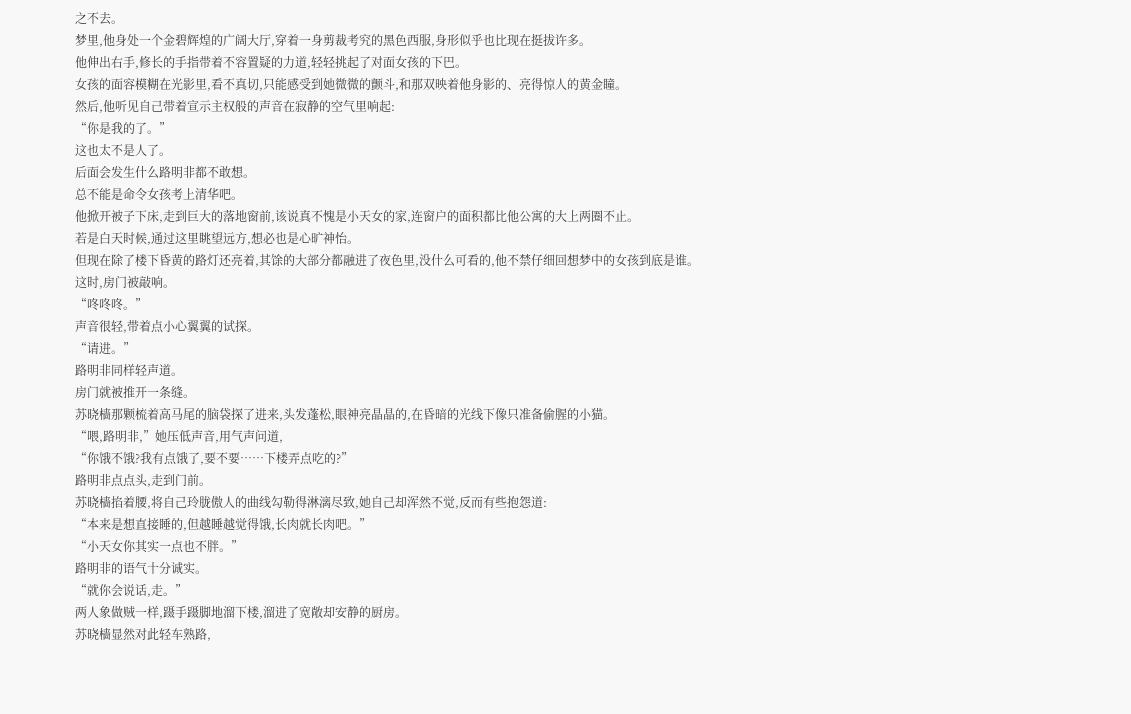之不去。
梦里,他身处一个金碧辉煌的广阔大厅,穿着一身剪裁考究的黑色西服,身形似乎也比现在挺拔许多。
他伸出右手,修长的手指带着不容置疑的力道,轻轻挑起了对面女孩的下巴。
女孩的面容模糊在光影里,看不真切,只能感受到她微微的颤斗,和那双映着他身影的、亮得惊人的黄金瞳。
然后,他听见自己带着宣示主权般的声音在寂静的空气里响起:
“你是我的了。”
这也太不是人了。
后面会发生什么路明非都不敢想。
总不能是命令女孩考上清华吧。
他掀开被子下床,走到巨大的落地窗前,该说真不愧是小天女的家,连窗户的面积都比他公寓的大上两圈不止。
若是白天时候,通过这里眺望远方,想必也是心旷神怡。
但现在除了楼下昏黄的路灯还亮着,其馀的大部分都融进了夜色里,没什么可看的,他不禁仔细回想梦中的女孩到底是谁。
这时,房门被敲响。
“咚咚咚。”
声音很轻,带着点小心翼翼的试探。
“请进。”
路明非同样轻声道。
房门就被推开一条缝。
苏晓樯那颗梳着高马尾的脑袋探了进来,头发蓬松,眼神亮晶晶的,在昏暗的光线下像只准备偷腥的小猫。
“喂,路明非,”她压低声音,用气声问道,
“你饿不饿?我有点饿了,要不要……下楼弄点吃的?”
路明非点点头,走到门前。
苏晓樯掐着腰,将自己玲胧傲人的曲线勾勒得淋漓尽致,她自己却浑然不觉,反而有些抱怨道:
“本来是想直接睡的,但越睡越觉得饿,长肉就长肉吧。”
“小天女你其实一点也不胖。”
路明非的语气十分诚实。
“就你会说话,走。”
两人象做贼一样,蹑手蹑脚地溜下楼,溜进了宽敞却安静的厨房。
苏晓樯显然对此轻车熟路,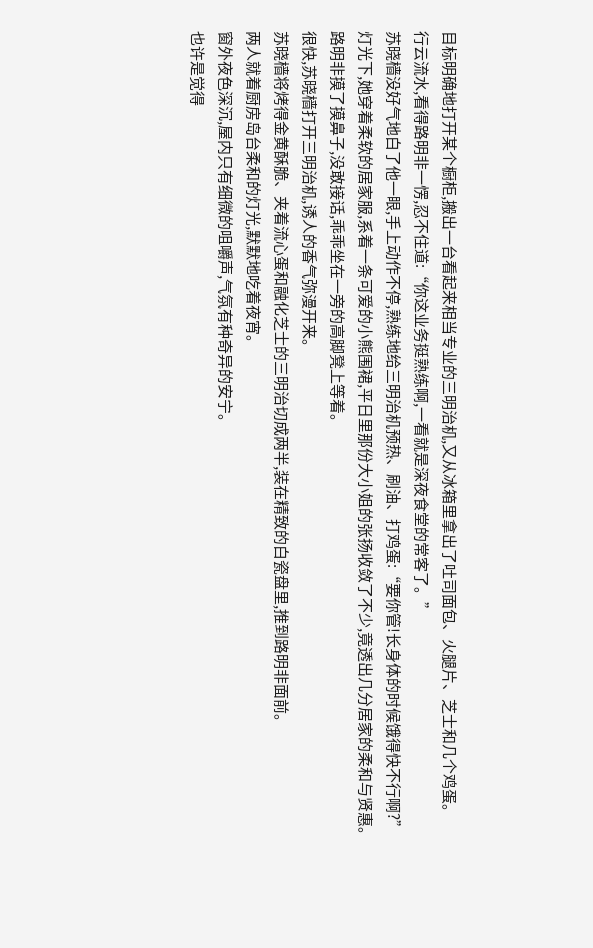目标明确地打开某个橱柜,搬出一台看起来相当专业的三明治机,又从冰箱里拿出了吐司面包、火腿片、芝士和几个鸡蛋。
行云流水,看得路明非一愣,忍不住道:“你这业务挺熟练啊,一看就是深夜食堂的常客了。”
苏晓樯没好气地白了他一眼,手上动作不停,熟练地给三明治机预热、刷油、打鸡蛋:“要你管!长身体的时候饿得快不行啊?”
灯光下,她穿着柔软的居家服,系着一条可爱的小熊围裙,平日里那份大小姐的张扬收敛了不少,竟透出几分居家的柔和与贤惠。
路明非摸了摸鼻子,没敢接话,乖乖坐在一旁的高脚凳上等着。
很快,苏晓樯打开三明治机,诱人的香气弥漫开来。
苏晓樯将烤得金黄酥脆、夹着流心蛋和融化芝士的三明治切成两半,装在精致的白瓷盘里,推到路明非面前。
两人就着厨房岛台柔和的灯光,默默地吃着夜宵。
窗外夜色深沉,屋内只有细微的咀嚼声,气氛有种奇异的安宁。
也许是觉得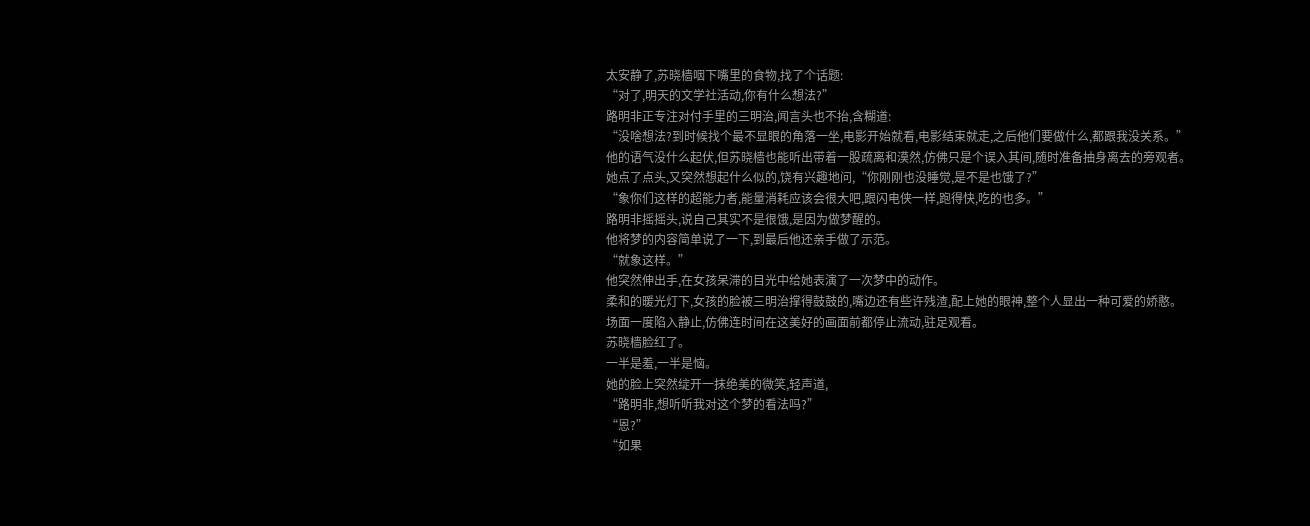太安静了,苏晓樯咽下嘴里的食物,找了个话题:
“对了,明天的文学社活动,你有什么想法?”
路明非正专注对付手里的三明治,闻言头也不抬,含糊道:
“没啥想法?到时候找个最不显眼的角落一坐,电影开始就看,电影结束就走,之后他们要做什么,都跟我没关系。”
他的语气没什么起伏,但苏晓樯也能听出带着一股疏离和漠然,仿佛只是个误入其间,随时准备抽身离去的旁观者。
她点了点头,又突然想起什么似的,饶有兴趣地问,“你刚刚也没睡觉,是不是也饿了?”
“象你们这样的超能力者,能量消耗应该会很大吧,跟闪电侠一样,跑得快,吃的也多。”
路明非摇摇头,说自己其实不是很饿,是因为做梦醒的。
他将梦的内容简单说了一下,到最后他还亲手做了示范。
“就象这样。”
他突然伸出手,在女孩呆滞的目光中给她表演了一次梦中的动作。
柔和的暖光灯下,女孩的脸被三明治撑得鼓鼓的,嘴边还有些许残渣,配上她的眼神,整个人显出一种可爱的娇憨。
场面一度陷入静止,仿佛连时间在这美好的画面前都停止流动,驻足观看。
苏晓樯脸红了。
一半是羞,一半是恼。
她的脸上突然绽开一抹绝美的微笑,轻声道,
“路明非,想听听我对这个梦的看法吗?”
“恩?”
“如果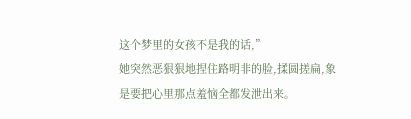这个梦里的女孩不是我的话,”
她突然恶狠狠地捏住路明非的脸,揉圆搓扁,象是要把心里那点羞恼全都发泄出来。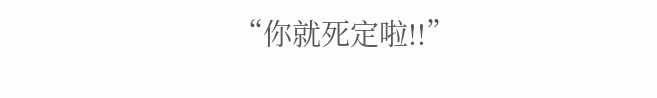“你就死定啦!!”